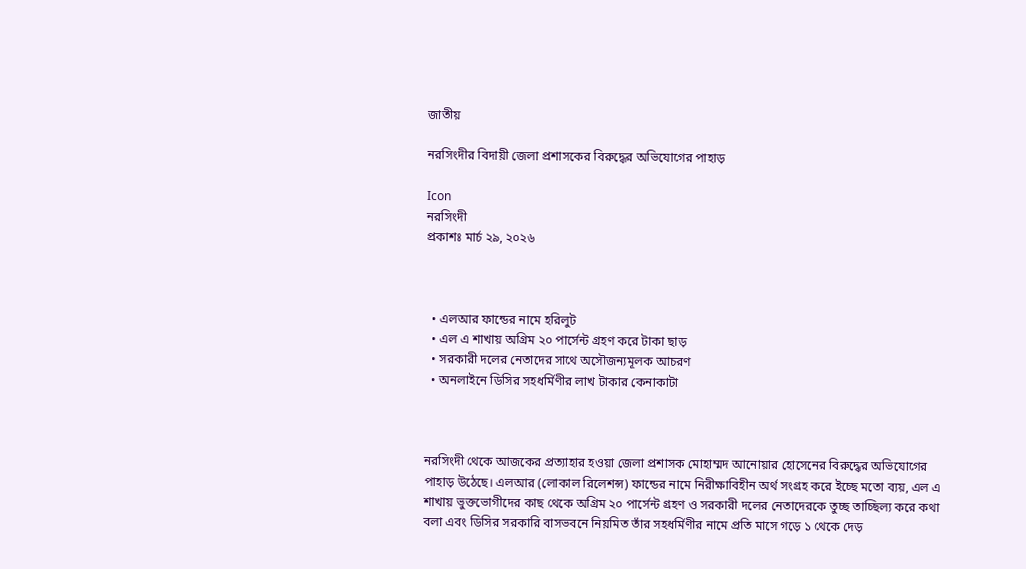জাতীয়

নরসিংদীর বিদায়ী জেলা প্রশাসকের বিরুদ্ধের অভিযোগের পাহাড়

Icon
নরসিংদী
প্রকাশঃ মার্চ ২৯, ২০২৬



  • এলআর ফান্ডের নামে হরিলুট
  • এল এ শাখায় অগ্রিম ২০ পার্সেন্ট গ্রহণ করে টাকা ছাড়
  • সরকারী দলের নেতাদের সাথে অসৌজন্যমূলক আচরণ
  • অনলাইনে ডিসির সহধর্মিণীর লাখ টাকার কেনাকাটা



নরসিংদী থেকে আজকের প্রত্যাহার হওয়া জেলা প্রশাসক মোহাম্মদ আনোয়ার হোসেনের বিরুদ্ধের অভিযোগের পাহাড় উঠেছে। এলআর (লোকাল রিলেশন্স) ফান্ডের নামে নিরীক্ষাবিহীন অর্থ সংগ্রহ করে ইচ্ছে মতো ব্যয়, এল এ শাখায় ভুক্তভোগীদের কাছ থেকে অগ্রিম ২০ পার্সেন্ট গ্রহণ ও সরকারী দলের নেতাদেরকে তুচ্ছ তাচ্ছিল্য করে কথা বলা এবং ডিসির সরকারি বাসভবনে নিয়মিত তাঁর সহধর্মিণীর নামে প্রতি মাসে গড়ে ১ থেকে দেড়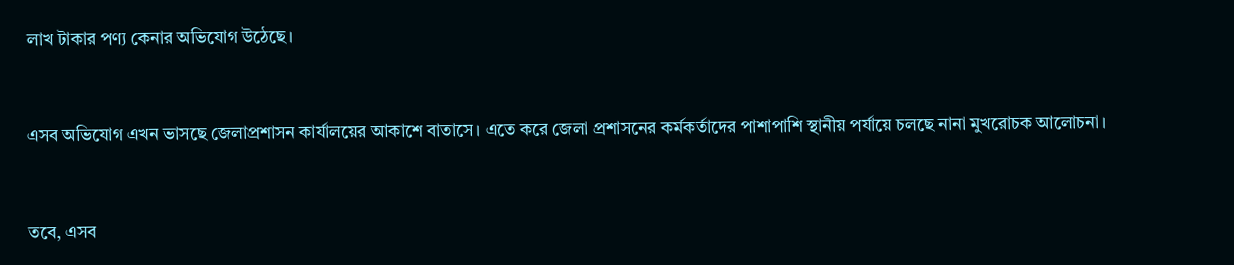লাখ টাকার পণ্য কেনার অভিযোগ উঠেছে।


এসব অভিযোগ এখন ভাসছে জেলাপ্রশাসন কার্যালয়ের আকাশে বাতাসে। এতে করে জেলা প্রশাসনের কর্মকর্তাদের পাশাপাশি স্থানীয় পর্যায়ে চলছে নানা মুখরোচক আলোচনা।


তবে, এসব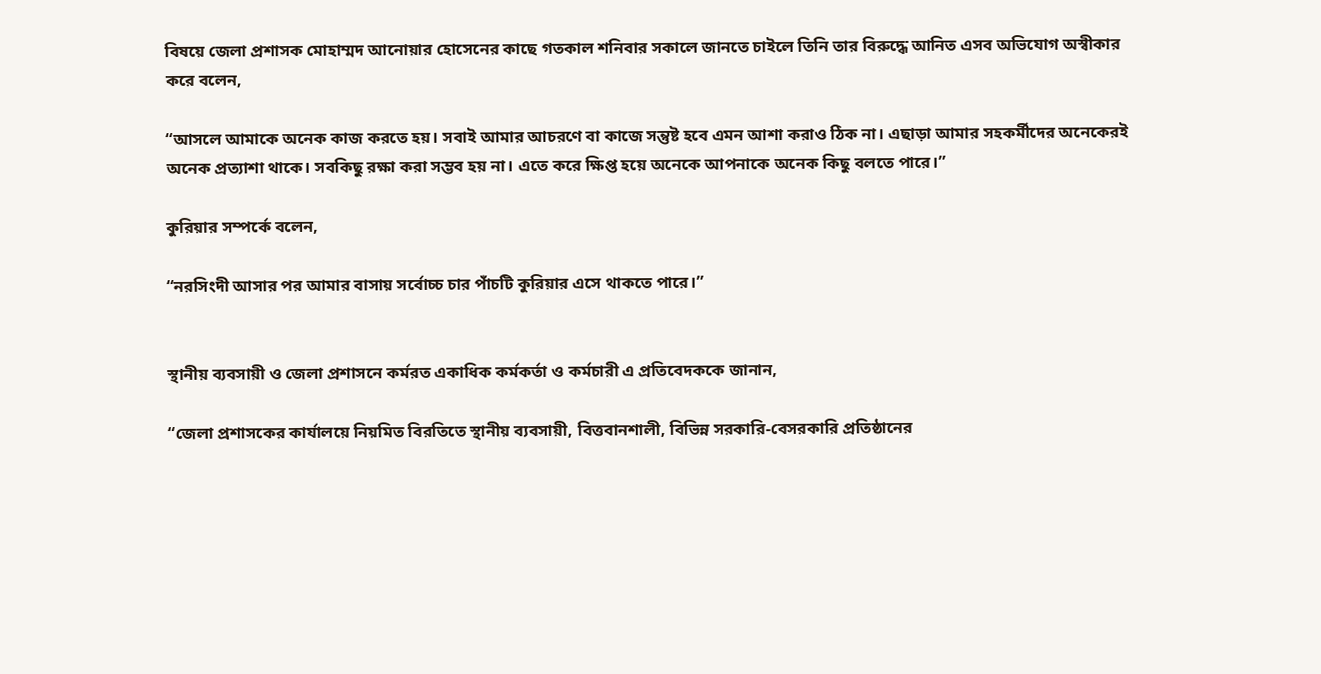বিষয়ে জেলা প্রশাসক মোহাম্মদ আনোয়ার হোসেনের কাছে গতকাল শনিবার সকালে জানতে চাইলে তিনি তার বিরুদ্ধে আনিত এসব অভিযোগ অস্বীকার করে বলেন,

“আসলে আমাকে অনেক কাজ করতে হয়। সবাই আমার আচরণে বা কাজে সন্তুষ্ট হবে এমন আশা করাও ঠিক না। এছাড়া আমার সহকর্মীদের অনেকেরই অনেক প্রত্যাশা থাকে। সবকিছু রক্ষা করা সম্ভব হয় না। এতে করে ক্ষিপ্ত হয়ে অনেকে আপনাকে অনেক কিছু বলতে পারে।”

কুরিয়ার সম্পর্কে বলেন,

“নরসিংদী আসার পর আমার বাসায় সর্বোচ্চ চার পাঁচটি কুরিয়ার এসে থাকতে পারে।”


স্থানীয় ব্যবসায়ী ও জেলা প্রশাসনে কর্মরত একাধিক কর্মকর্তা ও কর্মচারী এ প্রতিবেদককে জানান,

“জেলা প্রশাসকের কার্যালয়ে নিয়মিত বিরতিতে স্থানীয় ব্যবসায়ী, বিত্তবানশালী, বিভিন্ন সরকারি-বেসরকারি প্রতিষ্ঠানের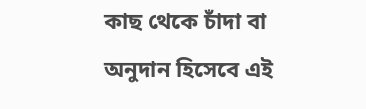কাছ থেকে চাঁদা বা অনুদান হিসেবে এই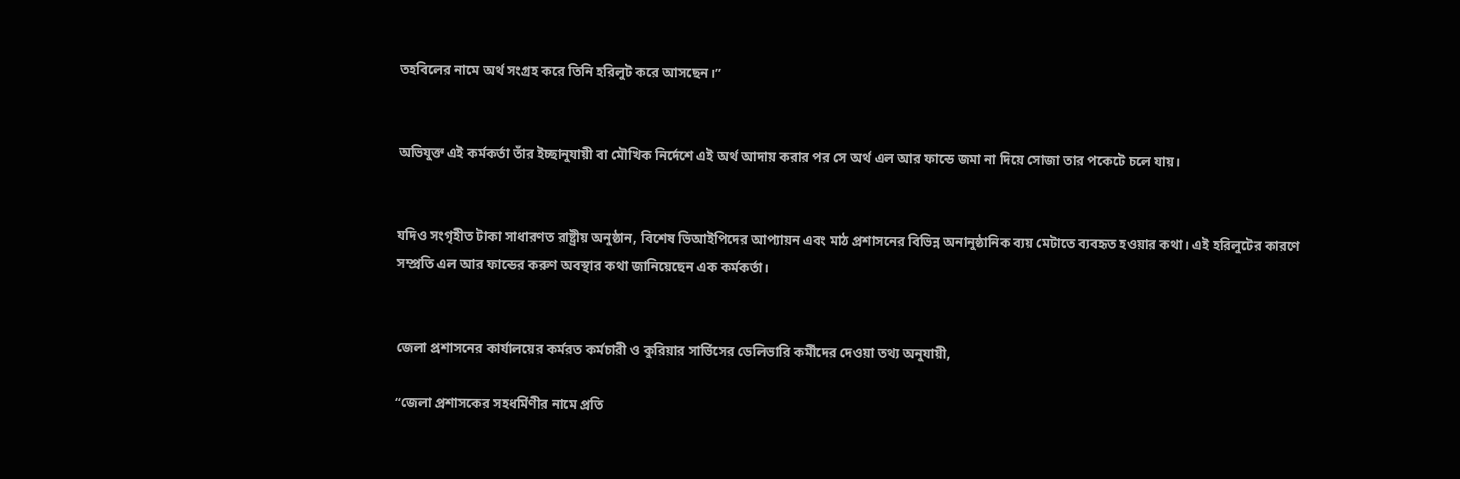তহবিলের নামে অর্থ সংগ্রহ করে তিনি হরিলুট করে আসছেন।”


অভিযুক্ত এই কর্মকর্তা তাঁর ইচ্ছানুযায়ী বা মৌখিক নির্দেশে এই অর্থ আদায় করার পর সে অর্থ এল আর ফান্ডে জমা না দিয়ে সোজা তার পকেটে চলে যায়।


যদিও সংগৃহীত টাকা সাধারণত রাষ্ট্রীয় অনুষ্ঠান, বিশেষ ভিআইপিদের আপ্যায়ন এবং মাঠ প্রশাসনের বিভিন্ন অনানুষ্ঠানিক ব্যয় মেটাতে ব্যবহৃত হওয়ার কথা। এই হরিলুটের কারণে সম্প্রতি এল আর ফান্ডের করুণ অবস্থার কথা জানিয়েছেন এক কর্মকর্তা।


জেলা প্রশাসনের কার্যালয়ের কর্মরত কর্মচারী ও কুরিয়ার সার্ভিসের ডেলিভারি কর্মীদের দেওয়া তথ্য অনুযায়ী,

“জেলা প্রশাসকের সহধর্মিণীর নামে প্রতি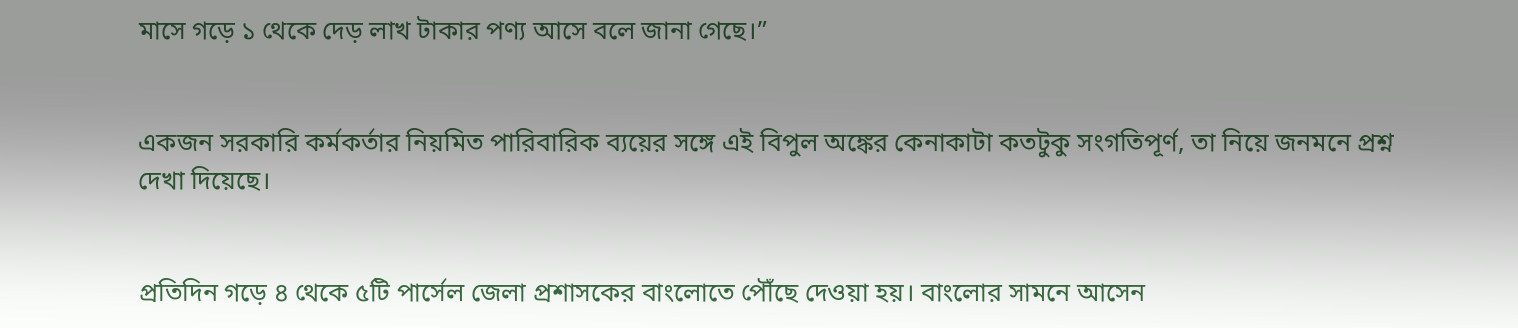মাসে গড়ে ১ থেকে দেড় লাখ টাকার পণ্য আসে বলে জানা গেছে।”


একজন সরকারি কর্মকর্তার নিয়মিত পারিবারিক ব্যয়ের সঙ্গে এই বিপুল অঙ্কের কেনাকাটা কতটুকু সংগতিপূর্ণ, তা নিয়ে জনমনে প্রশ্ন দেখা দিয়েছে।


প্রতিদিন গড়ে ৪ থেকে ৫টি পার্সেল জেলা প্রশাসকের বাংলোতে পৌঁছে দেওয়া হয়। বাংলোর সামনে আসেন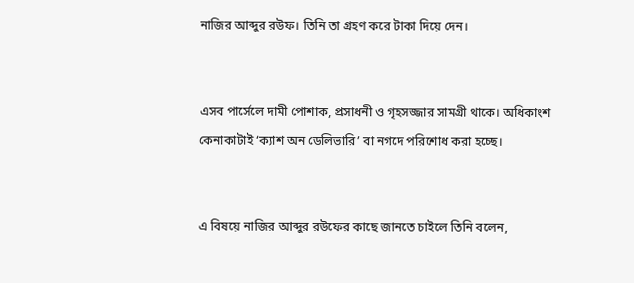নাজির আব্দুর রউফ। তিনি তা গ্রহণ করে টাকা দিয়ে দেন।


এসব পার্সেলে দামী পোশাক, প্রসাধনী ও গৃহসজ্জার সামগ্রী থাকে। অধিকাংশ কেনাকাটাই ‘ক্যাশ অন ডেলিভারি’ বা নগদে পরিশোধ করা হচ্ছে।


এ বিষয়ে নাজির আব্দুর রউফের কাছে জানতে চাইলে তিনি বলেন,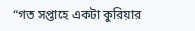“গত সপ্তাহে একটা কুরিয়ার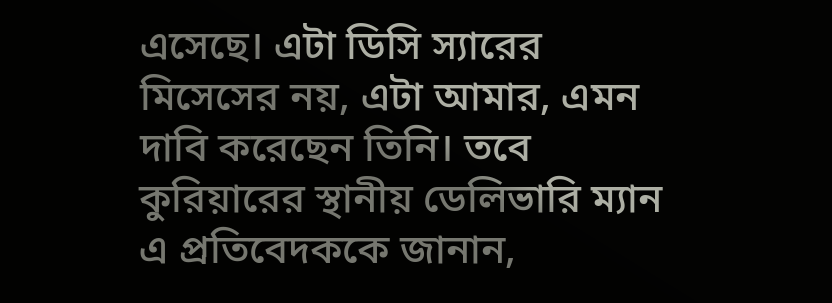এসেছে। এটা ডিসি স্যারের মিসেসের নয়, এটা আমার, এমন দাবি করেছেন তিনি। তবে কুরিয়ারের স্থানীয় ডেলিভারি ম্যান এ প্রতিবেদককে জানান,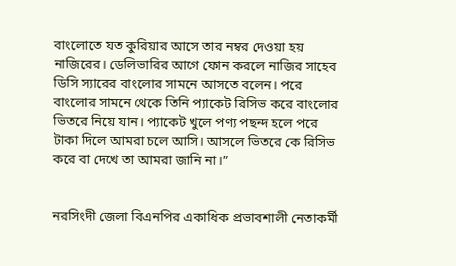বাংলোতে যত কুরিয়ার আসে তার নম্বর দেওয়া হয় নাজিরের। ডেলিভারির আগে ফোন করলে নাজির সাহেব ডিসি স্যারের বাংলোর সামনে আসতে বলেন। পরে বাংলোর সামনে থেকে তিনি প্যাকেট রিসিভ করে বাংলোর ভিতরে নিয়ে যান। প্যাকেট খুলে পণ্য পছন্দ হলে পরে টাকা দিলে আমরা চলে আসি। আসলে ভিতরে কে রিসিভ করে বা দেখে তা আমরা জানি না।”


নরসিংদী জেলা বিএনপির একাধিক প্রভাবশালী নেতাকর্মী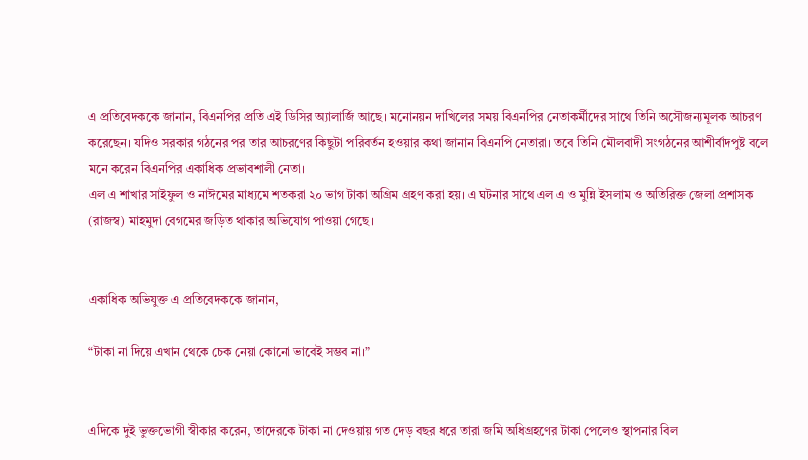এ প্রতিবেদককে জানান, বিএনপির প্রতি এই ডিসির অ্যালার্জি আছে। মনোনয়ন দাখিলের সময় বিএনপির নেতাকর্মীদের সাথে তিনি অসৌজন্যমূলক আচরণ করেছেন। যদিও সরকার গঠনের পর তার আচরণের কিছুটা পরিবর্তন হওয়ার কথা জানান বিএনপি নেতারা। তবে তিনি মৌলবাদী সংগঠনের আশীর্বাদপুষ্ট বলে মনে করেন বিএনপির একাধিক প্রভাবশালী নেতা।
এল এ শাখার সাইফুল ও নাঈমের মাধ্যমে শতকরা ২০ ভাগ টাকা অগ্রিম গ্রহণ করা হয়। এ ঘটনার সাথে এল এ ও মুন্নি ইসলাম ও অতিরিক্ত জেলা প্রশাসক (রাজস্ব) মাহমুদা বেগমের জড়িত থাকার অভিযোগ পাওয়া গেছে।


একাধিক অভিযুক্ত এ প্রতিবেদককে জানান,

“টাকা না দিয়ে এখান থেকে চেক নেয়া কোনো ভাবেই সম্ভব না।”


এদিকে দুই ভুক্তভোগী স্বীকার করেন, তাদেরকে টাকা না দেওয়ায় গত দেড় বছর ধরে তারা জমি অধিগ্রহণের টাকা পেলেও স্থাপনার বিল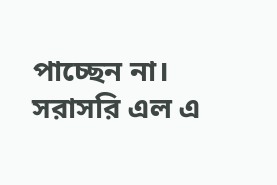পাচ্ছেন না। সরাসরি এল এ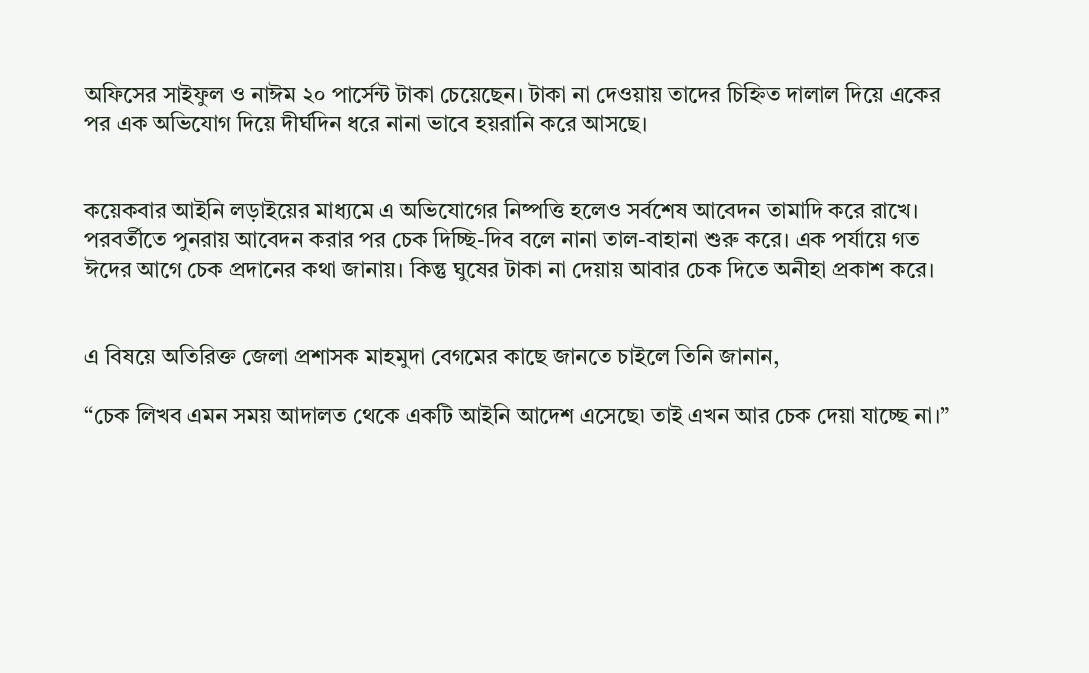অফিসের সাইফুল ও নাঈম ২০ পার্সেন্ট টাকা চেয়েছেন। টাকা না দেওয়ায় তাদের চিহ্নিত দালাল দিয়ে একের পর এক অভিযোগ দিয়ে দীর্ঘদিন ধরে নানা ভাবে হয়রানি করে আসছে।


কয়েকবার আইনি লড়াইয়ের মাধ্যমে এ অভিযোগের নিষ্পত্তি হলেও সর্বশেষ আবেদন তামাদি করে রাখে। পরবর্তীতে পুনরায় আবেদন করার পর চেক দিচ্ছি-দিব বলে নানা তাল-বাহানা শুরু করে। এক পর্যায়ে গত ঈদের আগে চেক প্রদানের কথা জানায়। কিন্তু ঘুষের টাকা না দেয়ায় আবার চেক দিতে অনীহা প্রকাশ করে।


এ বিষয়ে অতিরিক্ত জেলা প্রশাসক মাহমুদা বেগমের কাছে জানতে চাইলে তিনি জানান,

“চেক লিখব এমন সময় আদালত থেকে একটি আইনি আদেশ এসেছে৷ তাই এখন আর চেক দেয়া যাচ্ছে না।”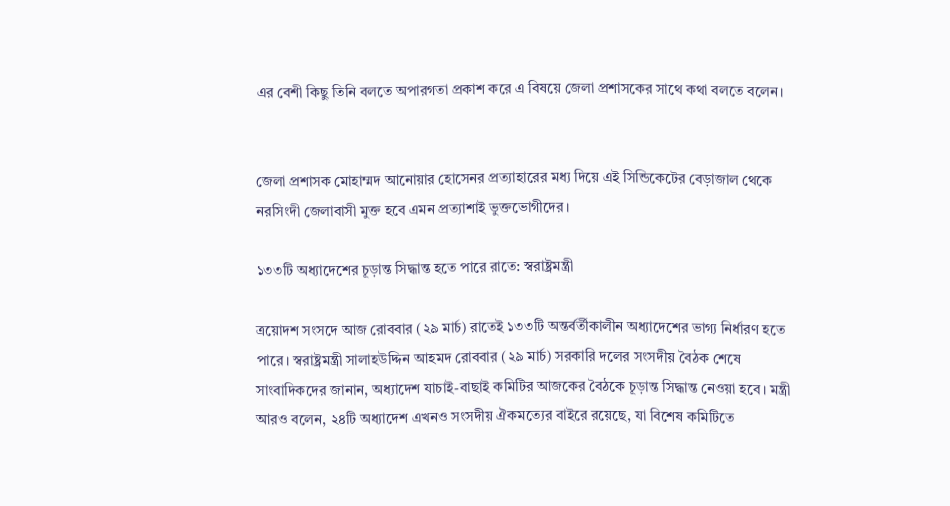এর বেশী কিছু তিনি বলতে অপারগতা প্রকাশ করে এ বিষয়ে জেলা প্রশাসকের সাথে কথা বলতে বলেন।


জেলা প্রশাসক মোহাম্মদ আনোয়ার হোসেনর প্রত্যাহারের মধ্য দিয়ে এই সিন্ডিকেটের বেড়াজাল থেকে নরসিংদী জেলাবাসী মুক্ত হবে এমন প্রত্যাশাই ভুক্তভোগীদের।

১৩৩টি অধ্যাদেশের চূড়ান্ত সিদ্ধান্ত হতে পারে রাতে: স্বরাষ্ট্রমন্ত্রী

ত্রয়োদশ সংসদে আজ রোববার (২৯ মার্চ) রাতেই ১৩৩টি অন্তর্বর্তীকালীন অধ্যাদেশের ভাগ্য নির্ধারণ হতে পারে। স্বরাষ্ট্রমন্ত্রী সালাহউদ্দিন আহমদ রোববার (২৯ মার্চ) সরকারি দলের সংসদীয় বৈঠক শেষে সাংবাদিকদের জানান, অধ্যাদেশ যাচাই-বাছাই কমিটির আজকের বৈঠকে চূড়ান্ত সিদ্ধান্ত নেওয়া হবে। মন্ত্রী আরও বলেন, ২৪টি অধ্যাদেশ এখনও সংসদীয় ঐকমত্যের বাইরে রয়েছে, যা বিশেষ কমিটিতে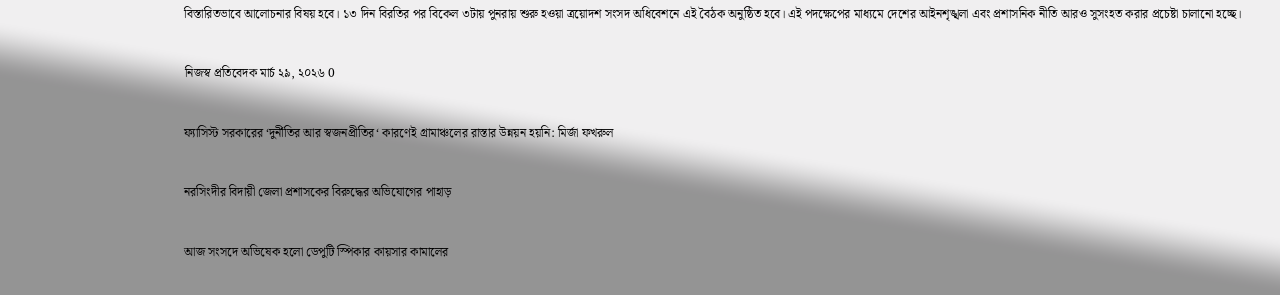বিস্তারিতভাবে আলোচনার বিষয় হবে। ১৩ দিন বিরতির পর বিকেল ৩টায় পুনরায় শুরু হওয়া ত্রয়োদশ সংসদ অধিবেশনে এই বৈঠক অনুষ্ঠিত হবে। এই পদক্ষেপের মাধ্যমে দেশের আইনশৃঙ্খলা এবং প্রশাসনিক নীতি আরও সুসংহত করার প্রচেষ্টা চালানো হচ্ছে।

নিজস্ব প্রতিবেদক মার্চ ২৯, ২০২৬ 0

ফ্যাসিস্ট সরকারের ‘দুর্নীতির আর স্বজনপ্রীতির‘ কারণেই গ্রামাঞ্চলের রাস্তার উন্নয়ন হয়নি: মির্জা ফখরুল

নরসিংদীর বিদায়ী জেলা প্রশাসকের বিরুদ্ধের অভিযোগের পাহাড়

আজ সংসদে অভিষেক হলো ডেপুটি স্পিকার কায়সার কামালের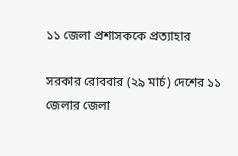১১ জেলা প্রশাসককে প্রত্যাহার

সরকার রোববার (২৯ মার্চ) দেশের ১১ জেলার জেলা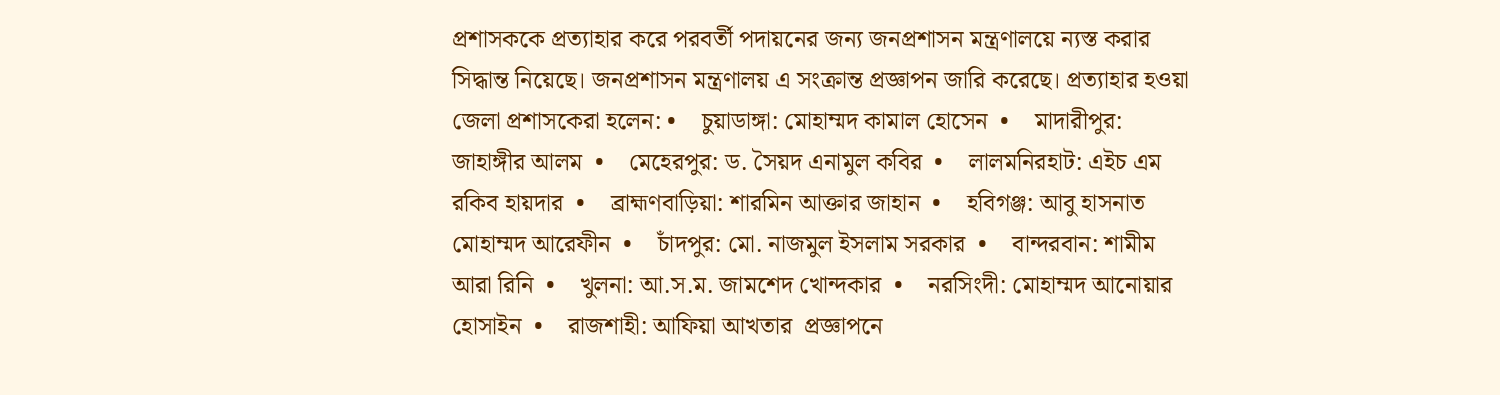প্রশাসককে প্রত্যাহার করে পরবর্তী পদায়নের জন্য জনপ্রশাসন মন্ত্রণালয়ে ন্যস্ত করার সিদ্ধান্ত নিয়েছে। জনপ্রশাসন মন্ত্রণালয় এ সংক্রান্ত প্রজ্ঞাপন জারি করেছে। প্রত্যাহার হওয়া জেলা প্রশাসকেরা হলেন: •    চুয়াডাঙ্গা: মোহাম্মদ কামাল হোসেন  •    মাদারীপুর: জাহাঙ্গীর আলম  •    মেহেরপুর: ড. সৈয়দ এনামুল কবির  •    লালমনিরহাট: এইচ এম রকিব হায়দার  •    ব্রাহ্মণবাড়িয়া: শারমিন আক্তার জাহান  •    হবিগঞ্জ: আবু হাসনাত মোহাম্মদ আরেফীন  •    চাঁদপুর: মো. নাজমুল ইসলাম সরকার  •    বান্দরবান: শামীম আরা রিনি  •    খুলনা: আ.স.ম. জামশেদ খোন্দকার  •    নরসিংদী: মোহাম্মদ আনোয়ার হোসাইন  •    রাজশাহী: আফিয়া আখতার  প্রজ্ঞাপনে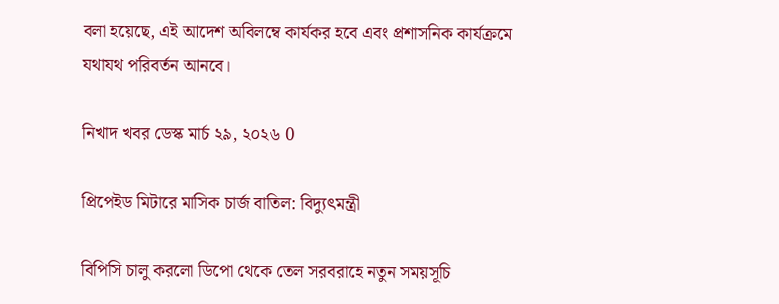বলা হয়েছে, এই আদেশ অবিলম্বে কার্যকর হবে এবং প্রশাসনিক কার্যক্রমে যথাযথ পরিবর্তন আনবে।

নিখাদ খবর ডেস্ক মার্চ ২৯, ২০২৬ 0

প্রিপেইড মিটারে মাসিক চার্জ বাতিল: বিদ্যুৎমন্ত্রী

বিপিসি চালু করলো ডিপো থেকে তেল সরবরাহে নতুন সময়সূচি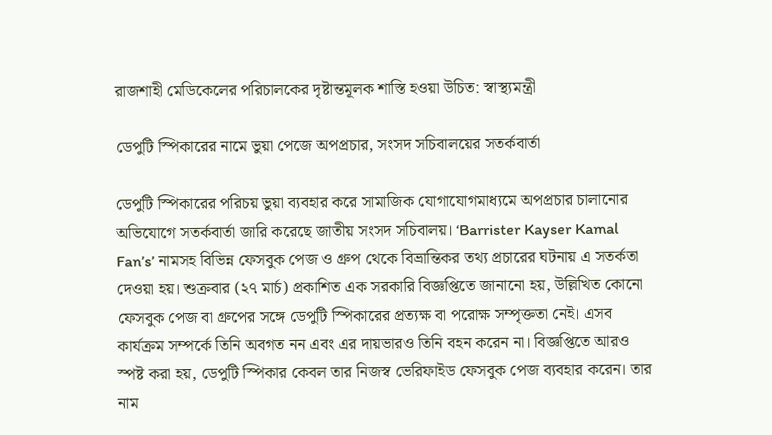রাজশাহী মেডিকেলের পরিচালকের দৃষ্টান্তমূলক শাস্তি হওয়া উচিত: স্বাস্থ্যমন্ত্রী

ডেপুটি স্পিকারের নামে ভুয়া পেজে অপপ্রচার, সংসদ সচিবালয়ের সতর্কবার্তা

ডেপুটি স্পিকারের পরিচয় ভুয়া ব্যবহার করে সামাজিক যোগাযোগমাধ্যমে অপপ্রচার চালানোর অভিযোগে সতর্কবার্তা জারি করেছে জাতীয় সংসদ সচিবালয়। ‘Barrister Kayser Kamal Fan’s’ নামসহ বিভিন্ন ফেসবুক পেজ ও গ্রুপ থেকে বিভ্রান্তিকর তথ্য প্রচারের ঘটনায় এ সতর্কতা দেওয়া হয়। শুক্রবার (২৭ মার্চ) প্রকাশিত এক সরকারি বিজ্ঞপ্তিতে জানানো হয়, উল্লিখিত কোনো ফেসবুক পেজ বা গ্রুপের সঙ্গে ডেপুটি স্পিকারের প্রত্যক্ষ বা পরোক্ষ সম্পৃক্ততা নেই। এসব কার্যক্রম সম্পর্কে তিনি অবগত নন এবং এর দায়ভারও তিনি বহন করেন না। বিজ্ঞপ্তিতে আরও স্পষ্ট করা হয়, ডেপুটি স্পিকার কেবল তার নিজস্ব ভেরিফাইড ফেসবুক পেজ ব্যবহার করেন। তার নাম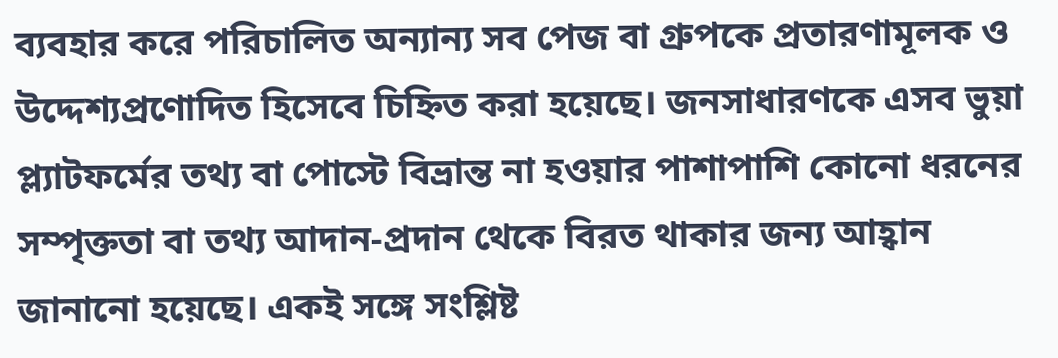ব্যবহার করে পরিচালিত অন্যান্য সব পেজ বা গ্রুপকে প্রতারণামূলক ও উদ্দেশ্যপ্রণোদিত হিসেবে চিহ্নিত করা হয়েছে। জনসাধারণকে এসব ভুয়া প্ল্যাটফর্মের তথ্য বা পোস্টে বিভ্রান্ত না হওয়ার পাশাপাশি কোনো ধরনের সম্পৃক্ততা বা তথ্য আদান-প্রদান থেকে বিরত থাকার জন্য আহ্বান জানানো হয়েছে। একই সঙ্গে সংশ্লিষ্ট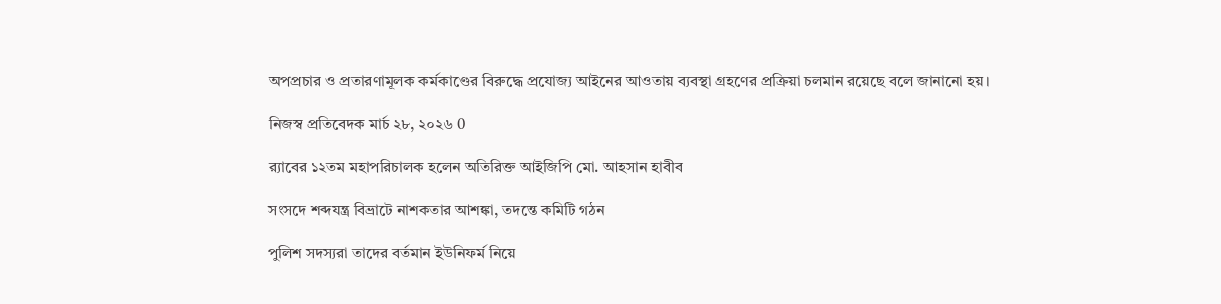অপপ্রচার ও প্রতারণামূলক কর্মকাণ্ডের বিরুদ্ধে প্রযোজ্য আইনের আওতায় ব্যবস্থা গ্রহণের প্রক্রিয়া চলমান রয়েছে বলে জানানো হয়।

নিজস্ব প্রতিবেদক মার্চ ২৮, ২০২৬ 0

র‌্যাবের ১২তম মহাপরিচালক হলেন অতিরিক্ত আইজিপি মো. আহসান হাবীব

সংসদে শব্দযন্ত্র বিভ্রাটে নাশকতার আশঙ্কা, তদন্তে কমিটি গঠন

পুলিশ সদস্যরা তাদের বর্তমান ইউনিফর্ম নিয়ে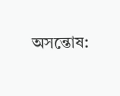অসন্তোষ: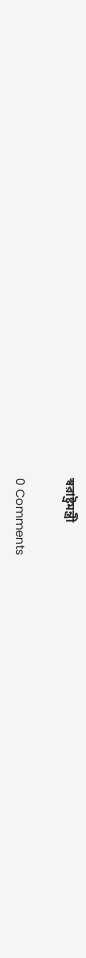স্বরাষ্ট্রমন্ত্রী

0 Comments